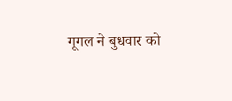गूगल ने बुधवार को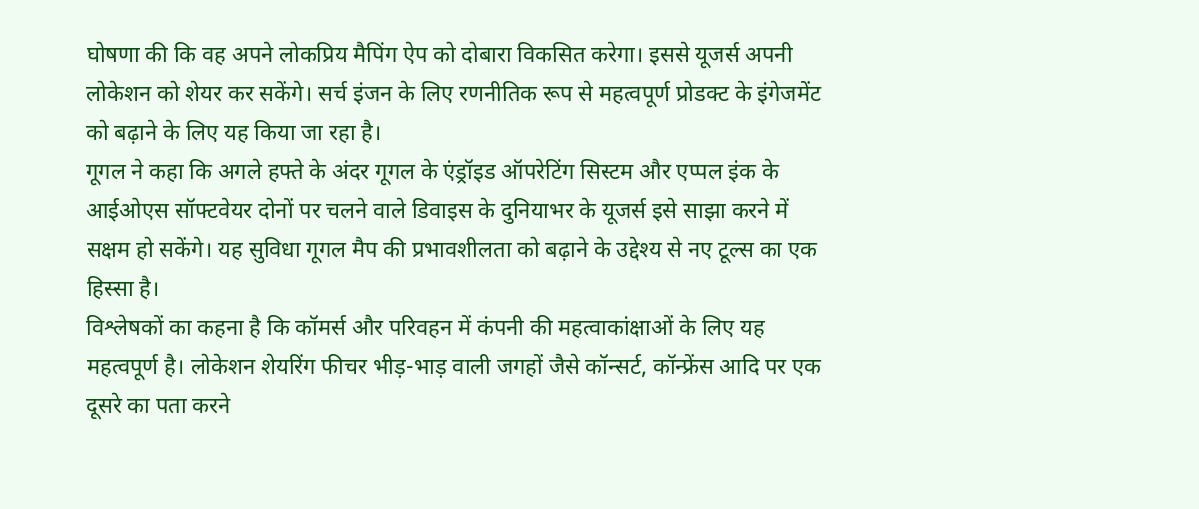घोषणा की कि वह अपने लोकप्रिय मैपिंग ऐप को दोबारा विकसित करेगा। इससे यूजर्स अपनी लोकेशन को शेयर कर सकेंगे। सर्च इंजन के लिए रणनीतिक रूप से महत्वपूर्ण प्रोडक्ट के इंगेजमेंट को बढ़ाने के लिए यह किया जा रहा है।
गूगल ने कहा कि अगले हफ्ते के अंदर गूगल के एंड्रॉइड ऑपरेटिंग सिस्टम और एप्पल इंक के आईओएस सॉफ्टवेयर दोनों पर चलने वाले डिवाइस के दुनियाभर के यूजर्स इसे साझा करने में सक्षम हो सकेंगे। यह सुविधा गूगल मैप की प्रभावशीलता को बढ़ाने के उद्देश्य से नए टूल्स का एक हिस्सा है।
विश्लेषकों का कहना है कि कॉमर्स और परिवहन में कंपनी की महत्वाकांक्षाओं के लिए यह महत्वपूर्ण है। लोकेशन शेयरिंग फीचर भीड़-भाड़ वाली जगहों जैसे कॉन्सर्ट, कॉन्फ्रेंस आदि पर एक दूसरे का पता करने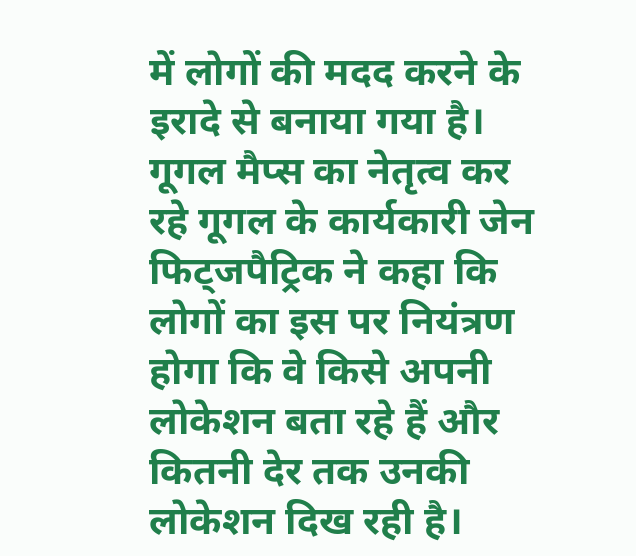में लोगों की मदद करने के इरादे से बनाया गया है।
गूगल मैप्स का नेतृत्व कर रहे गूगल के कार्यकारी जेन फिट्जपैट्रिक ने कहा कि लोगों का इस पर नियंत्रण होगा कि वे किसे अपनी लोकेशन बता रहे हैं और कितनी देर तक उनकी लोकेशन दिख रही है।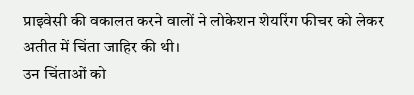प्राइवेसी की वकालत करने वालों ने लोकेशन शेयरिंग फीचर को लेकर अतीत में चिंता जाहिर की थी।
उन चिंताओं को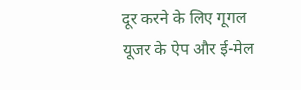दूर करने के लिए गूगल यूजर के ऐप और ई-मेल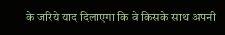के जरिये याद दिलाएगा कि वे किसके साथ अपनी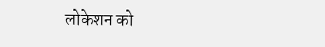लोकेशन को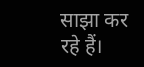साझा कर रहे हैं।